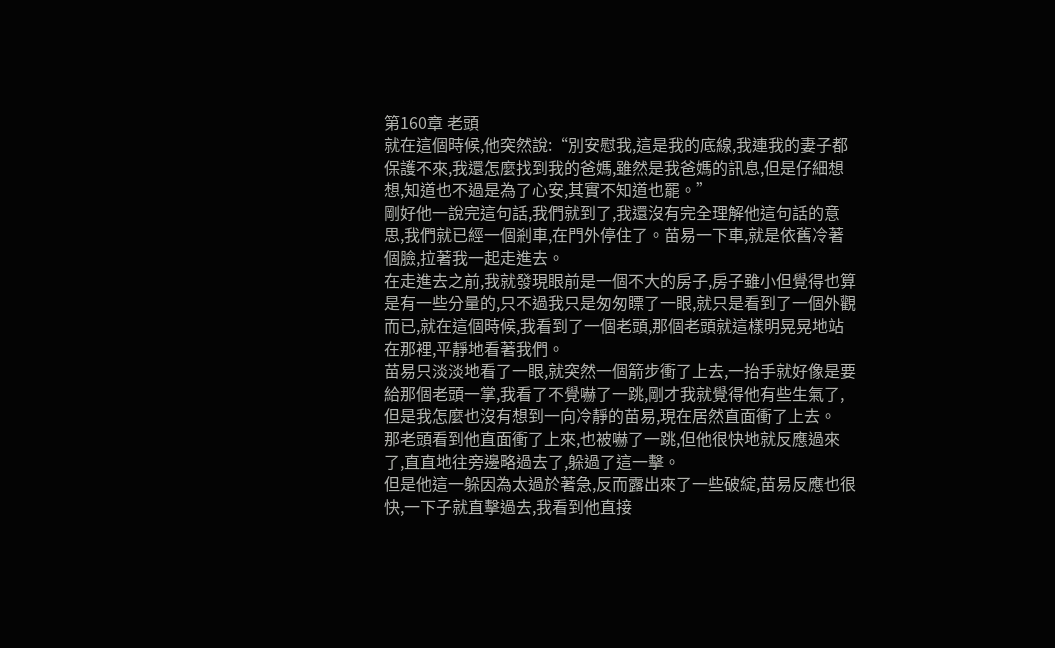第160章 老頭
就在這個時候,他突然說:“別安慰我,這是我的底線,我連我的妻子都保護不來,我還怎麼找到我的爸媽,雖然是我爸媽的訊息,但是仔細想想,知道也不過是為了心安,其實不知道也罷。”
剛好他一說完這句話,我們就到了,我還沒有完全理解他這句話的意思,我們就已經一個剎車,在門外停住了。苗易一下車,就是依舊冷著個臉,拉著我一起走進去。
在走進去之前,我就發現眼前是一個不大的房子,房子雖小但覺得也算是有一些分量的,只不過我只是匆匆瞟了一眼,就只是看到了一個外觀而已,就在這個時候,我看到了一個老頭,那個老頭就這樣明晃晃地站在那裡,平靜地看著我們。
苗易只淡淡地看了一眼,就突然一個箭步衝了上去,一抬手就好像是要給那個老頭一掌,我看了不覺嚇了一跳,剛才我就覺得他有些生氣了,但是我怎麼也沒有想到一向冷靜的苗易,現在居然直面衝了上去。
那老頭看到他直面衝了上來,也被嚇了一跳,但他很快地就反應過來了,直直地往旁邊略過去了,躲過了這一擊。
但是他這一躲因為太過於著急,反而露出來了一些破綻,苗易反應也很快,一下子就直擊過去,我看到他直接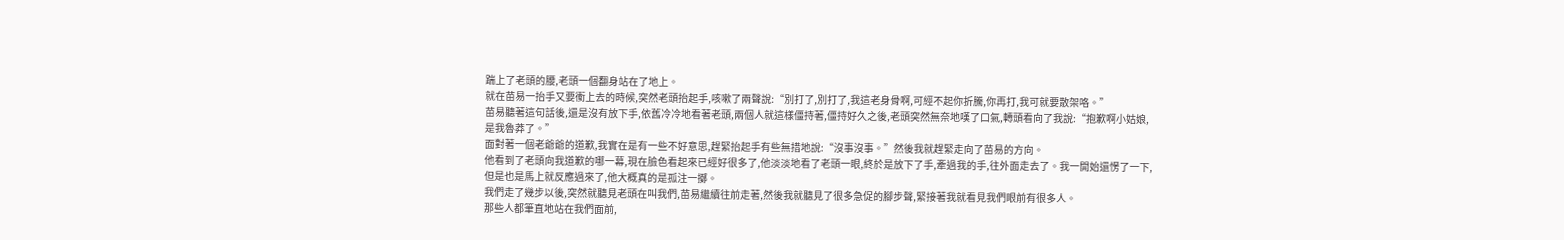踹上了老頭的腰,老頭一個翻身站在了地上。
就在苗易一抬手又要衝上去的時候,突然老頭抬起手,咳嗽了兩聲說:“別打了,別打了,我這老身骨啊,可經不起你折騰,你再打,我可就要散架咯。”
苗易聽著這句話後,還是沒有放下手,依舊冷冷地看著老頭,兩個人就這樣僵持著,僵持好久之後,老頭突然無奈地嘆了口氣,轉頭看向了我說:“抱歉啊小姑娘,是我魯莽了。”
面對著一個老爺爺的道歉,我實在是有一些不好意思,趕緊抬起手有些無措地說:“沒事沒事。”然後我就趕緊走向了苗易的方向。
他看到了老頭向我道歉的哪一幕,現在臉色看起來已經好很多了,他淡淡地看了老頭一眼,終於是放下了手,牽過我的手,往外面走去了。我一開始還愣了一下,但是也是馬上就反應過來了,他大概真的是孤注一擲。
我們走了幾步以後,突然就聽見老頭在叫我們,苗易繼續往前走著,然後我就聽見了很多急促的腳步聲,緊接著我就看見我們眼前有很多人。
那些人都筆直地站在我們面前,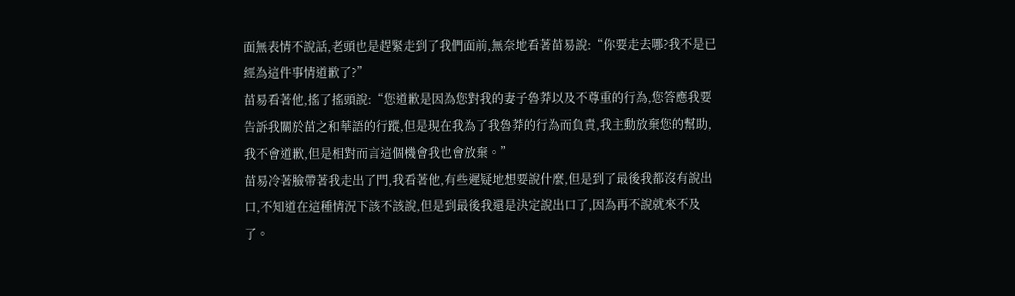面無表情不說話,老頭也是趕緊走到了我們面前,無奈地看著苗易說:“你要走去哪?我不是已經為這件事情道歉了?”
苗易看著他,搖了搖頭說:“您道歉是因為您對我的妻子魯莽以及不尊重的行為,您答應我要告訴我關於苗之和華語的行蹤,但是現在我為了我魯莽的行為而負責,我主動放棄您的幫助,我不會道歉,但是相對而言這個機會我也會放棄。”
苗易冷著臉帶著我走出了門,我看著他,有些遲疑地想要說什麼,但是到了最後我都沒有說出口,不知道在這種情況下該不該說,但是到最後我還是決定說出口了,因為再不說就來不及了。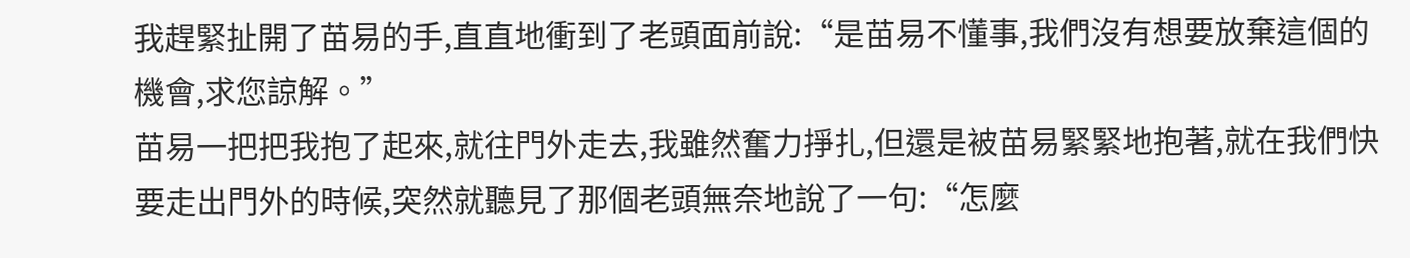我趕緊扯開了苗易的手,直直地衝到了老頭面前說:“是苗易不懂事,我們沒有想要放棄這個的機會,求您諒解。”
苗易一把把我抱了起來,就往門外走去,我雖然奮力掙扎,但還是被苗易緊緊地抱著,就在我們快要走出門外的時候,突然就聽見了那個老頭無奈地說了一句:“怎麼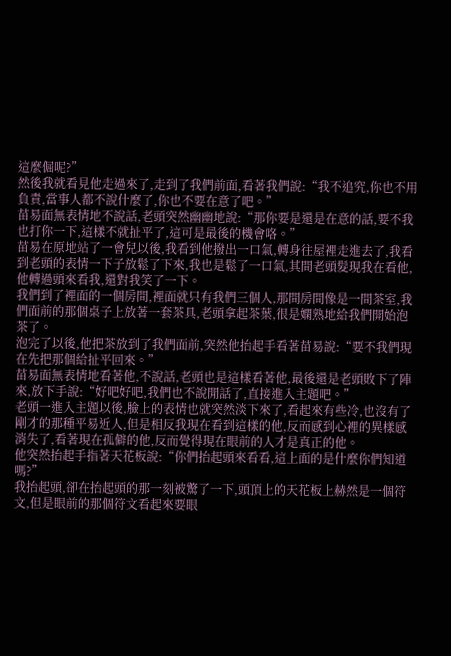這麼倔呢?”
然後我就看見他走過來了,走到了我們前面,看著我們說:“我不追究,你也不用負責,當事人都不說什麼了,你也不要在意了吧。”
苗易面無表情地不說話,老頭突然幽幽地說:“那你要是還是在意的話,要不我也打你一下,這樣不就扯平了,這可是最後的機會咯。”
苗易在原地站了一會兒以後,我看到他撥出一口氣,轉身往屋裡走進去了,我看到老頭的表情一下子放鬆了下來,我也是鬆了一口氣,其間老頭髮現我在看他,他轉過頭來看我,還對我笑了一下。
我們到了裡面的一個房間,裡面就只有我們三個人,那間房間像是一間茶室,我們面前的那個桌子上放著一套茶具,老頭拿起茶葉,很是嫻熟地給我們開始泡茶了。
泡完了以後,他把茶放到了我們面前,突然他抬起手看著苗易說:“要不我們現在先把那個給扯平回來。”
苗易面無表情地看著他,不說話,老頭也是這樣看著他,最後還是老頭敗下了陣來,放下手說:“好吧好吧,我們也不說閒話了,直接進入主題吧。”
老頭一進入主題以後,臉上的表情也就突然淡下來了,看起來有些冷,也沒有了剛才的那種平易近人,但是相反我現在看到這樣的他,反而感到心裡的異樣感消失了,看著現在孤僻的他,反而覺得現在眼前的人才是真正的他。
他突然抬起手指著天花板說:“你們抬起頭來看看,這上面的是什麼你們知道嗎?”
我抬起頭,卻在抬起頭的那一刻被驚了一下,頭頂上的天花板上赫然是一個符文,但是眼前的那個符文看起來要眼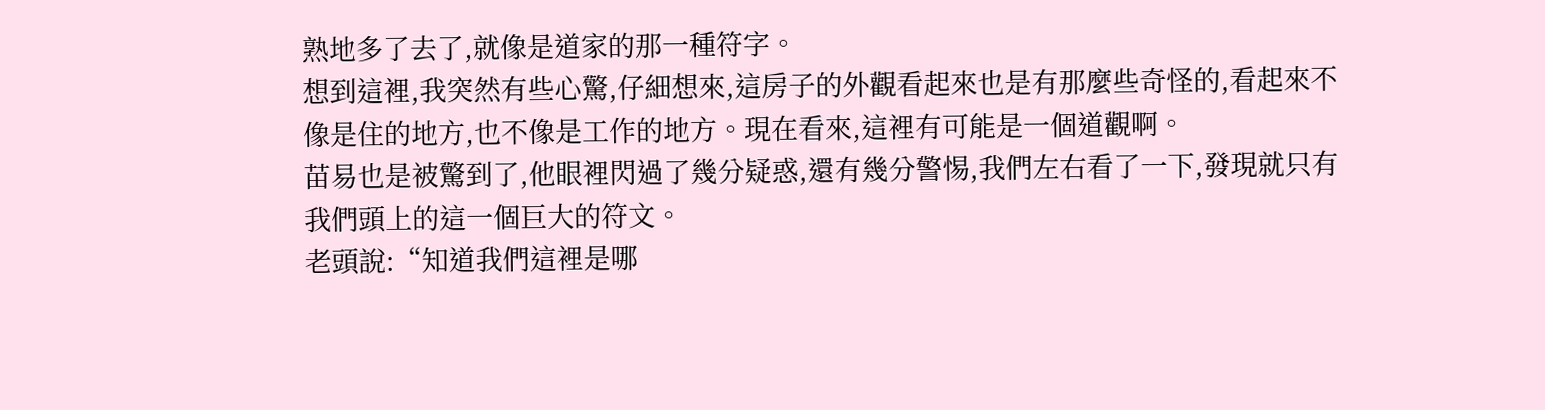熟地多了去了,就像是道家的那一種符字。
想到這裡,我突然有些心驚,仔細想來,這房子的外觀看起來也是有那麼些奇怪的,看起來不像是住的地方,也不像是工作的地方。現在看來,這裡有可能是一個道觀啊。
苗易也是被驚到了,他眼裡閃過了幾分疑惑,還有幾分警惕,我們左右看了一下,發現就只有我們頭上的這一個巨大的符文。
老頭說:“知道我們這裡是哪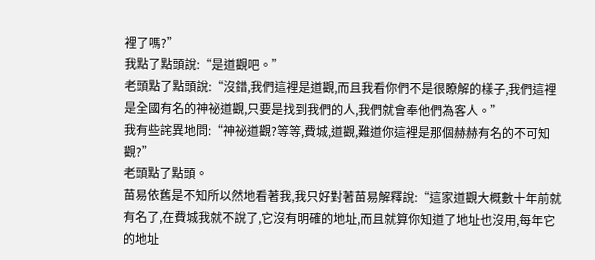裡了嗎?”
我點了點頭說:“是道觀吧。”
老頭點了點頭說:“沒錯,我們這裡是道觀,而且我看你們不是很瞭解的樣子,我們這裡是全國有名的神祕道觀,只要是找到我們的人,我們就會奉他們為客人。”
我有些詫異地問:“神祕道觀?等等,費城,道觀,難道你這裡是那個赫赫有名的不可知觀?”
老頭點了點頭。
苗易依舊是不知所以然地看著我,我只好對著苗易解釋說:“這家道觀大概數十年前就有名了,在費城我就不說了,它沒有明確的地址,而且就算你知道了地址也沒用,每年它的地址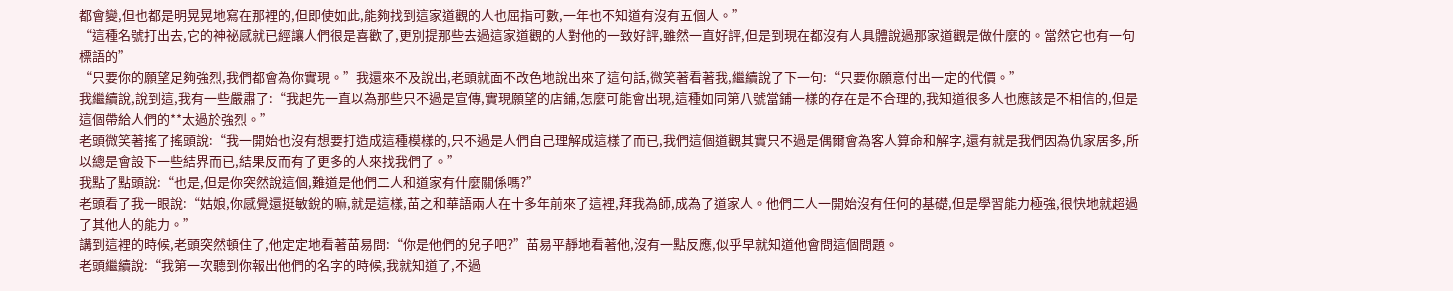都會變,但也都是明晃晃地寫在那裡的,但即使如此,能夠找到這家道觀的人也屈指可數,一年也不知道有沒有五個人。”
“這種名號打出去,它的神祕感就已經讓人們很是喜歡了,更別提那些去過這家道觀的人對他的一致好評,雖然一直好評,但是到現在都沒有人具體說過那家道觀是做什麼的。當然它也有一句標語的”
“只要你的願望足夠強烈,我們都會為你實現。”我還來不及說出,老頭就面不改色地說出來了這句話,微笑著看著我,繼續說了下一句:“只要你願意付出一定的代價。”
我繼續說,說到這,我有一些嚴肅了:“我起先一直以為那些只不過是宣傳,實現願望的店鋪,怎麼可能會出現,這種如同第八號當鋪一樣的存在是不合理的,我知道很多人也應該是不相信的,但是這個帶給人們的**太過於強烈。”
老頭微笑著搖了搖頭說:“我一開始也沒有想要打造成這種模樣的,只不過是人們自己理解成這樣了而已,我們這個道觀其實只不過是偶爾會為客人算命和解字,還有就是我們因為仇家居多,所以總是會設下一些結界而已,結果反而有了更多的人來找我們了。”
我點了點頭說:“也是,但是你突然說這個,難道是他們二人和道家有什麼關係嗎?”
老頭看了我一眼說:“姑娘,你感覺還挺敏銳的嘛,就是這樣,苗之和華語兩人在十多年前來了這裡,拜我為師,成為了道家人。他們二人一開始沒有任何的基礎,但是學習能力極強,很快地就超過了其他人的能力。”
講到這裡的時候,老頭突然頓住了,他定定地看著苗易問:“你是他們的兒子吧?”苗易平靜地看著他,沒有一點反應,似乎早就知道他會問這個問題。
老頭繼續說:“我第一次聽到你報出他們的名字的時候,我就知道了,不過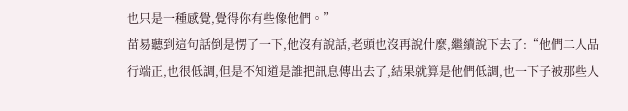也只是一種感覺,覺得你有些像他們。”
苗易聽到這句話倒是愣了一下,他沒有說話,老頭也沒再說什麼,繼續說下去了:“他們二人品行端正,也很低調,但是不知道是誰把訊息傳出去了,結果就算是他們低調,也一下子被那些人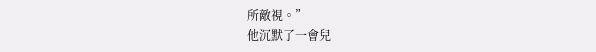所敵視。”
他沉默了一會兒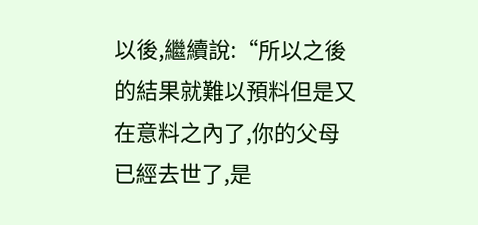以後,繼續說:“所以之後的結果就難以預料但是又在意料之內了,你的父母已經去世了,是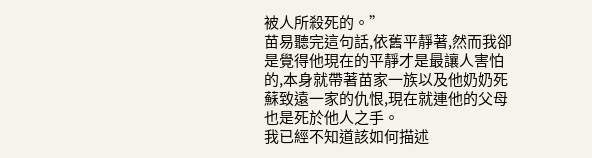被人所殺死的。”
苗易聽完這句話,依舊平靜著,然而我卻是覺得他現在的平靜才是最讓人害怕的,本身就帶著苗家一族以及他奶奶死蘇致遠一家的仇恨,現在就連他的父母也是死於他人之手。
我已經不知道該如何描述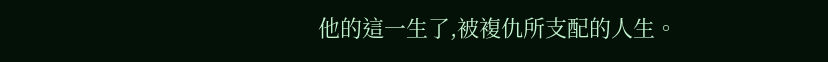他的這一生了,被複仇所支配的人生。